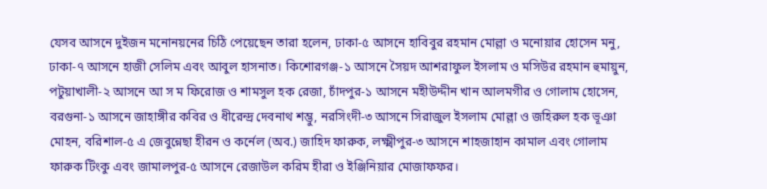যেসব আসনে দুইজন মনোনয়নের চিঠি পেয়েছেন তারা হলেন, ঢাকা-৫ আসনে হাবিবুর রহমান মোল্লা ও মনোয়ার হোসেন মনু, ঢাকা-৭ আসনে হাজী সেলিম এবং আবুল হাসনাত। কিশোরগঞ্জ-১ আসনে সৈয়দ আশরাফুল ইসলাম ও মসিউর রহমান হুমায়ুন, পটুয়াখালী-২ আসনে আ স ম ফিরোজ ও শামসুল হক রেজা, চাঁদপুর-১ আসনে মহীউদ্দীন খান আলমগীর ও গোলাম হোসেন, বরগুনা-১ আসনে জাহাঙ্গীর কবির ও ধীরেন্দ্র দেবনাথ শম্ভু, নরসিংদী-৩ আসনে সিরাজুল ইসলাম মোল্লা ও জহিরুল হক ভূঞা মোহন, বরিশাল-৫ এ জেবুন্নেছা হীরন ও কর্নেল (অব.) জাহিদ ফারুক, লক্ষ্মীপুর-৩ আসনে শাহজাহান কামাল এবং গোলাম ফারুক টিংকু এবং জামালপুর-৫ আসনে রেজাউল করিম হীরা ও ইঞ্জিনিয়ার মোজাফফর।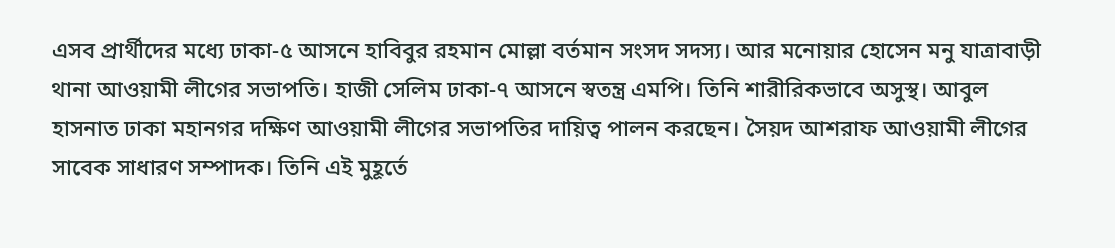এসব প্রার্থীদের মধ্যে ঢাকা-৫ আসনে হাবিবুর রহমান মোল্লা বর্তমান সংসদ সদস্য। আর মনোয়ার হোসেন মনু যাত্রাবাড়ী থানা আওয়ামী লীগের সভাপতি। হাজী সেলিম ঢাকা-৭ আসনে স্বতন্ত্র এমপি। তিনি শারীরিকভাবে অসুস্থ। আবুল হাসনাত ঢাকা মহানগর দক্ষিণ আওয়ামী লীগের সভাপতির দায়িত্ব পালন করছেন। সৈয়দ আশরাফ আওয়ামী লীগের সাবেক সাধারণ সম্পাদক। তিনি এই মুহূর্তে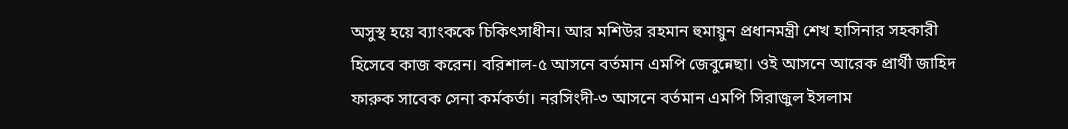অসুস্থ হয়ে ব্যাংককে চিকিৎসাধীন। আর মশিউর রহমান হুমায়ুন প্রধানমন্ত্রী শেখ হাসিনার সহকারী হিসেবে কাজ করেন। বরিশাল-৫ আসনে বর্তমান এমপি জেবুন্নেছা। ওই আসনে আরেক প্রার্থী জাহিদ ফারুক সাবেক সেনা কর্মকর্তা। নরসিংদী-৩ আসনে বর্তমান এমপি সিরাজুল ইসলাম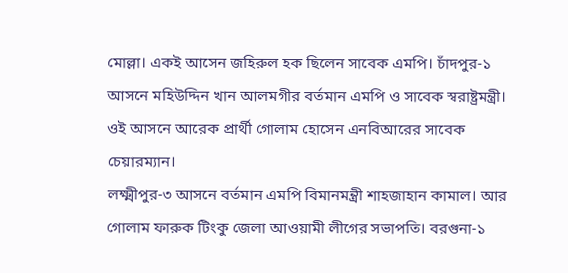মোল্লা। একই আসেন জহিরুল হক ছিলেন সাবেক এমপি। চাঁদপুর-১ আসনে মহিউদ্দিন খান আলমগীর বর্তমান এমপি ও সাবেক স্বরাষ্ট্রমন্ত্রী। ওই আসনে আরেক প্রার্থী গোলাম হোসেন এনবিআরের সাবেক চেয়ারম্যান।
লক্ষ্মীপুর-৩ আসনে বর্তমান এমপি বিমানমন্ত্রী শাহজাহান কামাল। আর গোলাম ফারুক টিংকু জেলা আওয়ামী লীগের সভাপতি। বরগুনা-১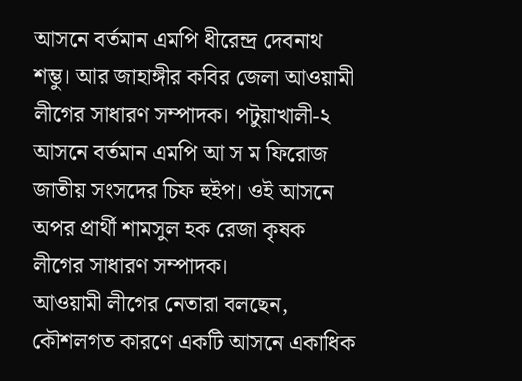আসনে বর্তমান এমপি ধীরেন্দ্র দেবনাথ শম্ভু। আর জাহাঙ্গীর কবির জেলা আওয়ামী লীগের সাধারণ সম্পাদক। পটুয়াখালী-২ আসনে বর্তমান এমপি আ স ম ফিরোজ জাতীয় সংসদের চিফ হুইপ। ওই আসনে অপর প্রার্থী শামসুল হক রেজা কৃষক লীগের সাধারণ সম্পাদক।
আওয়ামী লীগের নেতারা বলছেন, কৌশলগত কারণে একটি আসনে একাধিক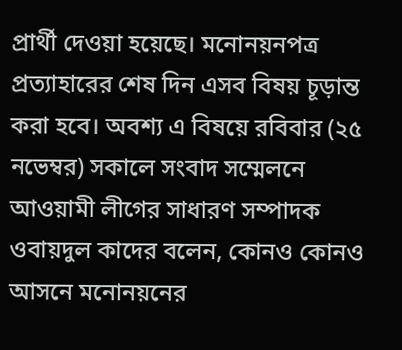প্রার্থী দেওয়া হয়েছে। মনোনয়নপত্র প্রত্যাহারের শেষ দিন এসব বিষয় চূড়ান্ত করা হবে। অবশ্য এ বিষয়ে রবিবার (২৫ নভেম্বর) সকালে সংবাদ সম্মেলনে আওয়ামী লীগের সাধারণ সম্পাদক ওবায়দুল কাদের বলেন, কোনও কোনও আসনে মনোনয়নের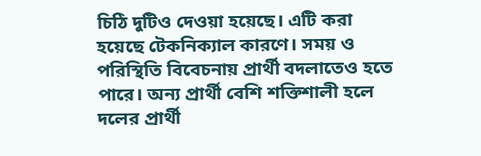চিঠি দুটিও দেওয়া হয়েছে। এটি করা হয়েছে টেকনিক্যাল কারণে। সময় ও পরিস্থিতি বিবেচনায় প্রার্থী বদলাতেও হতে পারে। অন্য প্রার্থী বেশি শক্তিশালী হলে দলের প্রার্থী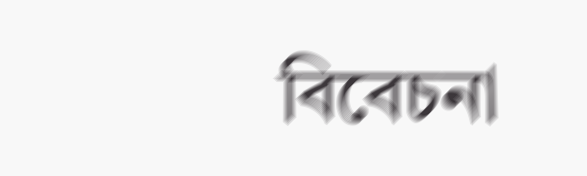বিবেচনা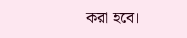করা হবে।